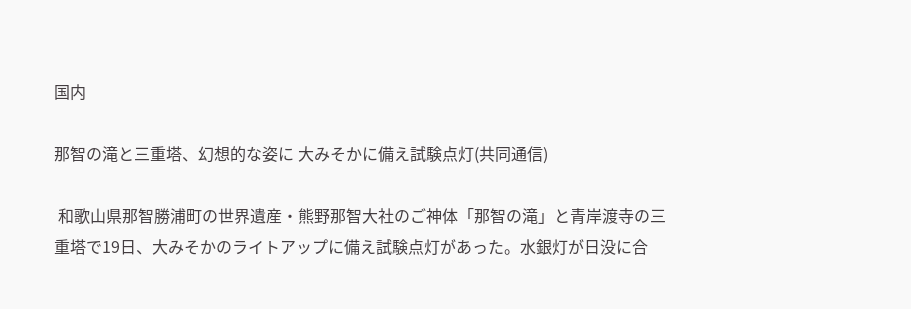国内

那智の滝と三重塔、幻想的な姿に 大みそかに備え試験点灯(共同通信)

 和歌山県那智勝浦町の世界遺産・熊野那智大社のご神体「那智の滝」と青岸渡寺の三重塔で19日、大みそかのライトアップに備え試験点灯があった。水銀灯が日没に合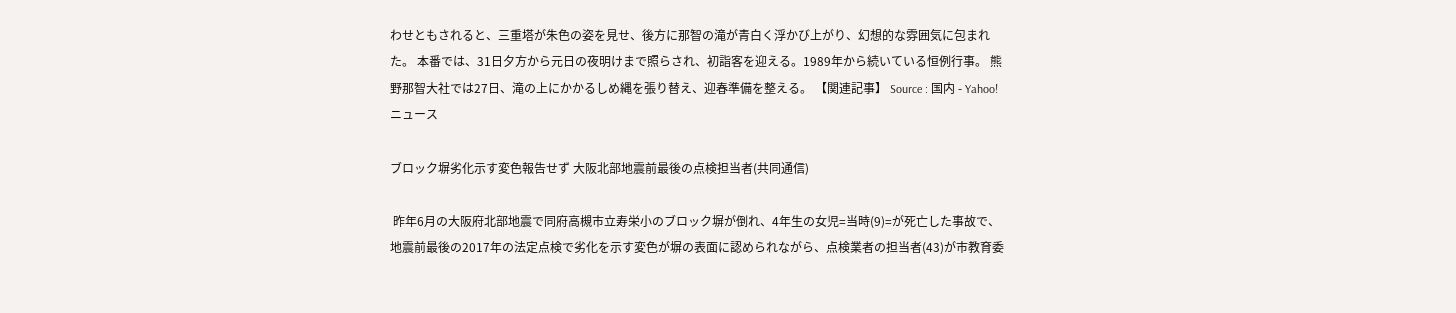わせともされると、三重塔が朱色の姿を見せ、後方に那智の滝が青白く浮かび上がり、幻想的な雰囲気に包まれた。 本番では、31日夕方から元日の夜明けまで照らされ、初詣客を迎える。1989年から続いている恒例行事。 熊野那智大社では27日、滝の上にかかるしめ縄を張り替え、迎春準備を整える。 【関連記事】 Source : 国内 - Yahoo!ニュース

ブロック塀劣化示す変色報告せず 大阪北部地震前最後の点検担当者(共同通信)

 昨年6月の大阪府北部地震で同府高槻市立寿栄小のブロック塀が倒れ、4年生の女児=当時(9)=が死亡した事故で、地震前最後の2017年の法定点検で劣化を示す変色が塀の表面に認められながら、点検業者の担当者(43)が市教育委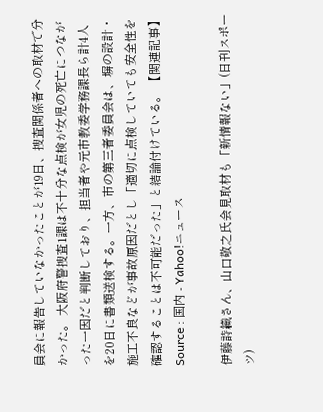員会に報告していなかったことが19日、捜査関係者への取材で分かった。 大阪府警捜査1課は不十分な点検が女児の死亡につながった一因だと判断しており、担当者や元市教委学務課長ら計4人を20日に書類送検する。一方、市の第三者委員会は、塀の設計・施工不良などが事故原因だとし「適切に点検していても安全性を確認することは不可能だった」と結論付けている。 【関連記事】 Source : 国内 - Yahoo!ニュース

伊藤詩織さん、山口敬之氏会見取材も「新情報ない」(日刊スポーツ)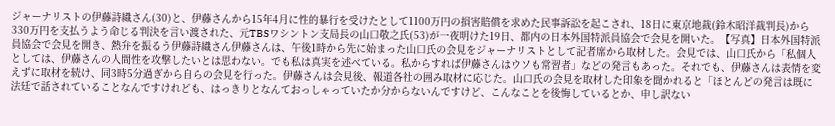ジャーナリストの伊藤詩織さん(30)と、伊藤さんから15年4月に性的暴行を受けたとして1100万円の損害賠償を求めた民事訴訟を起こされ、18日に東京地裁(鈴木昭洋裁判長)から330万円を支払うよう命じる判決を言い渡された、元TBSワシントン支局長の山口敬之氏(53)が一夜明けた19日、都内の日本外国特派員協会で会見を開いた。【写真】日本外国特派員協会で会見を開き、熱弁を振るう伊藤詩織さん伊藤さんは、午後1時から先に始まった山口氏の会見をジャーナリストとして記者席から取材した。会見では、山口氏から「私個人としては、伊藤さんの人間性を攻撃したいとは思わない。でも私は真実を述べている。私からすれば伊藤さんはウソも常習者」などの発言もあった。それでも、伊藤さんは表情を変えずに取材を続け、同3時5分過ぎから自らの会見を行った。伊藤さんは会見後、報道各社の囲み取材に応じた。山口氏の会見を取材した印象を聞かれると「ほとんどの発言は既に法廷で話されていることなんですけれども、はっきりとなんておっしゃっていたか分からないんですけど、こんなことを後悔しているとか、申し訳ない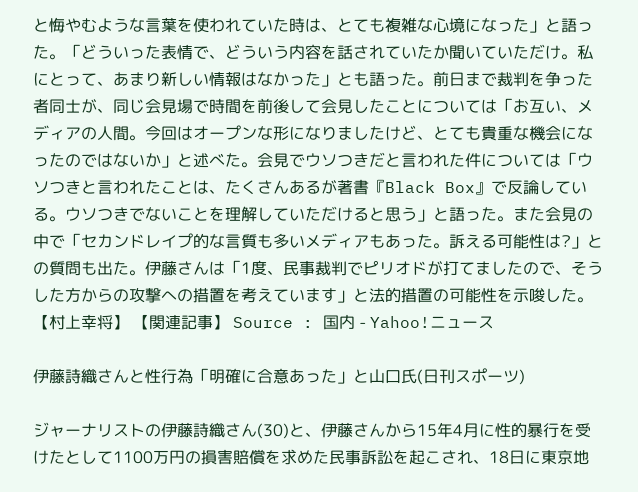と悔やむような言葉を使われていた時は、とても複雑な心境になった」と語った。「どういった表情で、どういう内容を話されていたか聞いていただけ。私にとって、あまり新しい情報はなかった」とも語った。前日まで裁判を争った者同士が、同じ会見場で時間を前後して会見したことについては「お互い、メディアの人間。今回はオープンな形になりましたけど、とても貴重な機会になったのではないか」と述べた。会見でウソつきだと言われた件については「ウソつきと言われたことは、たくさんあるが著書『Black Box』で反論している。ウソつきでないことを理解していただけると思う」と語った。また会見の中で「セカンドレイプ的な言質も多いメディアもあった。訴える可能性は?」との質問も出た。伊藤さんは「1度、民事裁判でピリオドが打てましたので、そうした方からの攻撃への措置を考えています」と法的措置の可能性を示唆した。【村上幸将】 【関連記事】 Source : 国内 - Yahoo!ニュース

伊藤詩織さんと性行為「明確に合意あった」と山口氏(日刊スポーツ)

ジャーナリストの伊藤詩織さん(30)と、伊藤さんから15年4月に性的暴行を受けたとして1100万円の損害賠償を求めた民事訴訟を起こされ、18日に東京地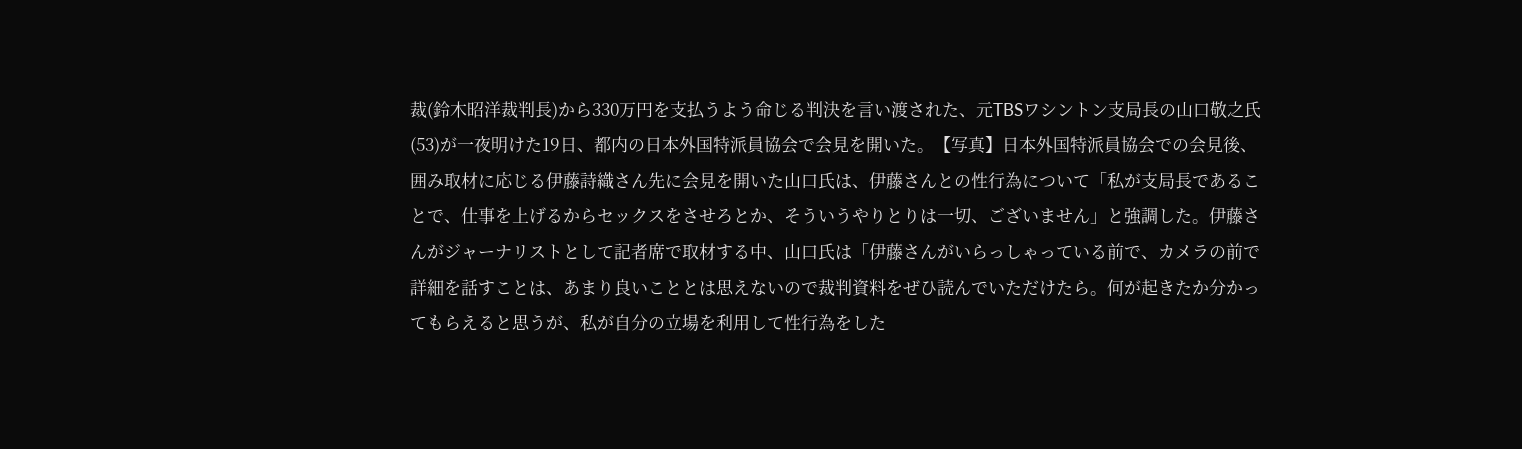裁(鈴木昭洋裁判長)から330万円を支払うよう命じる判決を言い渡された、元TBSワシントン支局長の山口敬之氏(53)が一夜明けた19日、都内の日本外国特派員協会で会見を開いた。【写真】日本外国特派員協会での会見後、囲み取材に応じる伊藤詩織さん先に会見を開いた山口氏は、伊藤さんとの性行為について「私が支局長であることで、仕事を上げるからセックスをさせろとか、そういうやりとりは一切、ございません」と強調した。伊藤さんがジャーナリストとして記者席で取材する中、山口氏は「伊藤さんがいらっしゃっている前で、カメラの前で詳細を話すことは、あまり良いこととは思えないので裁判資料をぜひ読んでいただけたら。何が起きたか分かってもらえると思うが、私が自分の立場を利用して性行為をした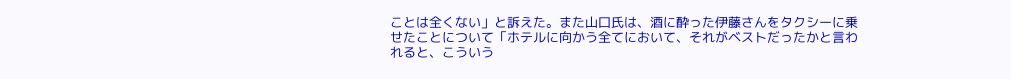ことは全くない」と訴えた。また山口氏は、酒に酔った伊藤さんをタクシーに乗せたことについて「ホテルに向かう全てにおいて、それがベストだったかと言われると、こういう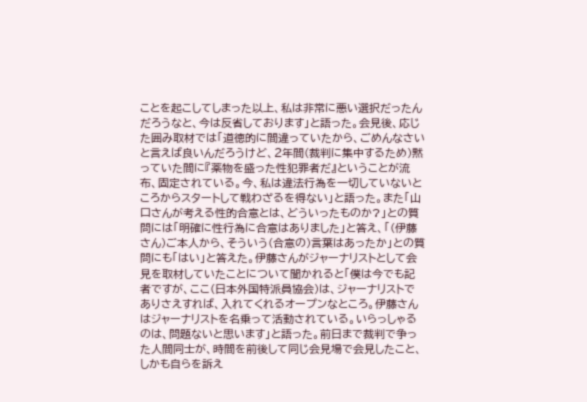ことを起こしてしまった以上、私は非常に悪い選択だったんだろうなと、今は反省しております」と語った。会見後、応じた囲み取材では「道徳的に間違っていたから、ごめんなさいと言えば良いんだろうけど、2年間(裁判に集中するため)黙っていた間に『薬物を盛った性犯罪者だ』ということが流布、固定されている。今、私は違法行為を一切していないところからスタートして戦わざるを得ない」と語った。また「山口さんが考える性的合意とは、どういったものか?」との質問には「明確に性行為に合意はありました」と答え、「(伊藤さん)ご本人から、そういう(合意の)言葉はあったか」との質問にも「はい」と答えた。伊藤さんがジャーナリストとして会見を取材していたことについて聞かれると「僕は今でも記者ですが、ここ(日本外国特派員協会)は、ジャーナリストでありさえすれば、入れてくれるオープンなところ。伊藤さんはジャーナリストを名乗って活動されている。いらっしゃるのは、問題ないと思います」と語った。前日まで裁判で争った人間同士が、時間を前後して同じ会見場で会見したこと、しかも自らを訴え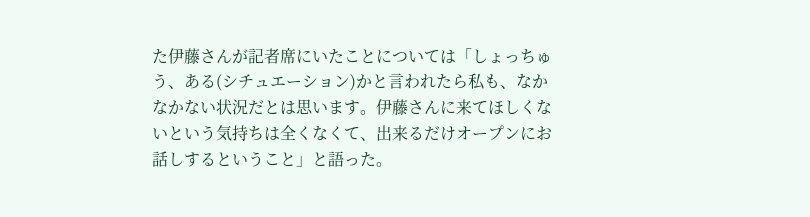た伊藤さんが記者席にいたことについては「しょっちゅう、ある(シチュエーション)かと言われたら私も、なかなかない状況だとは思います。伊藤さんに来てほしくないという気持ちは全くなくて、出来るだけオープンにお話しするということ」と語った。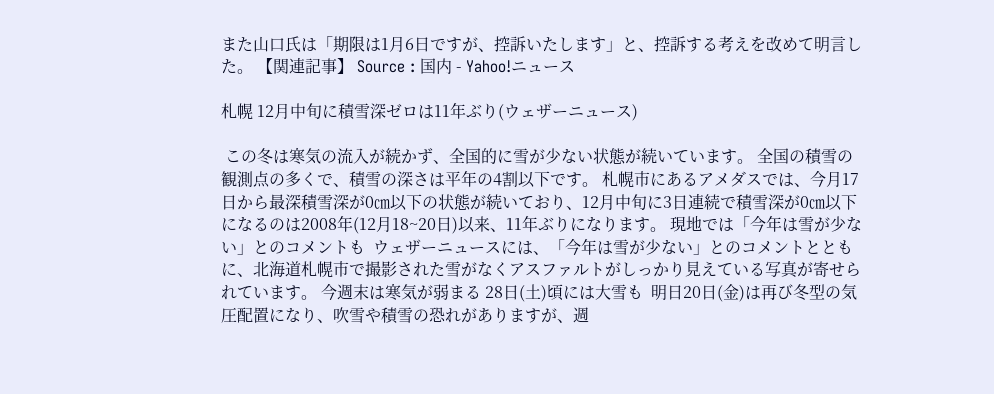また山口氏は「期限は1月6日ですが、控訴いたします」と、控訴する考えを改めて明言した。 【関連記事】 Source : 国内 - Yahoo!ニュース

札幌 12月中旬に積雪深ゼロは11年ぶり(ウェザーニュース)

 この冬は寒気の流入が続かず、全国的に雪が少ない状態が続いています。 全国の積雪の観測点の多くで、積雪の深さは平年の4割以下です。 札幌市にあるアメダスでは、今月17日から最深積雪深が0㎝以下の状態が続いており、12月中旬に3日連続で積雪深が0㎝以下になるのは2008年(12月18~20日)以来、11年ぶりになります。 現地では「今年は雪が少ない」とのコメントも  ウェザーニュースには、「今年は雪が少ない」とのコメントとともに、北海道札幌市で撮影された雪がなくアスファルトがしっかり見えている写真が寄せられています。 今週末は寒気が弱まる 28日(土)頃には大雪も  明日20日(金)は再び冬型の気圧配置になり、吹雪や積雪の恐れがありますが、週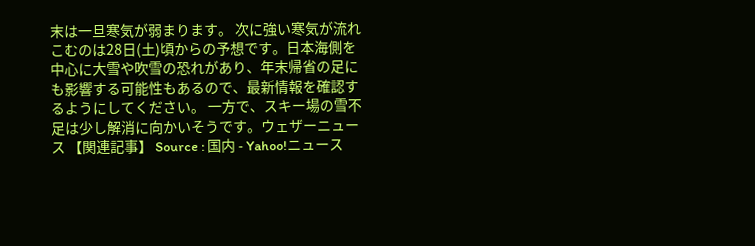末は一旦寒気が弱まります。 次に強い寒気が流れこむのは28日(土)頃からの予想です。日本海側を中心に大雪や吹雪の恐れがあり、年末帰省の足にも影響する可能性もあるので、最新情報を確認するようにしてください。 一方で、スキー場の雪不足は少し解消に向かいそうです。ウェザーニュース 【関連記事】 Source : 国内 - Yahoo!ニュース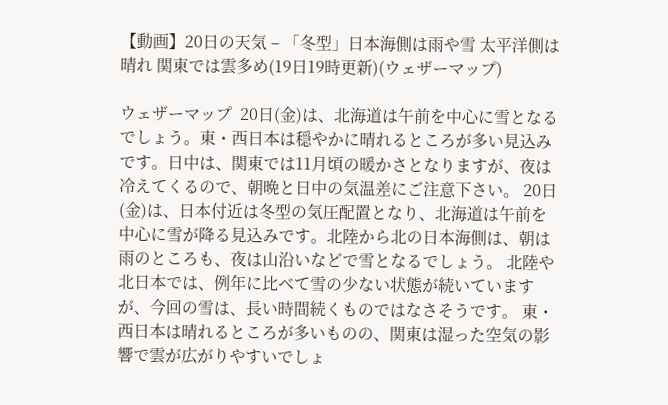【動画】20日の天気 – 「冬型」日本海側は雨や雪 太平洋側は晴れ 関東では雲多め(19日19時更新)(ウェザーマップ)

ウェザーマップ  20日(金)は、北海道は午前を中心に雪となるでしょう。東・西日本は穏やかに晴れるところが多い見込みです。日中は、関東では11月頃の暖かさとなりますが、夜は冷えてくるので、朝晩と日中の気温差にご注意下さい。 20日(金)は、日本付近は冬型の気圧配置となり、北海道は午前を中心に雪が降る見込みです。北陸から北の日本海側は、朝は雨のところも、夜は山沿いなどで雪となるでしょう。 北陸や北日本では、例年に比べて雪の少ない状態が続いていますが、今回の雪は、長い時間続くものではなさそうです。 東・西日本は晴れるところが多いものの、関東は湿った空気の影響で雲が広がりやすいでしょ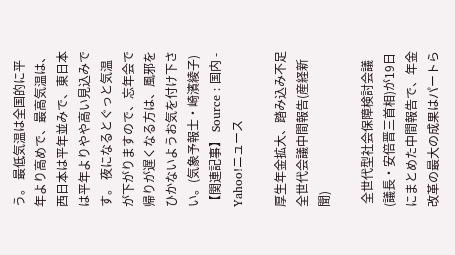う。 最低気温は全国的に平年より高めで、最高気温は、西日本は平年並みで、東日本は平年よりやや高い見込みです。 夜になるとぐっと気温が下がりますので、忘年会で帰りが遅くなる方は、風邪をひかないようお気を付け下さい。(気象予報士・崎濱綾子) 【関連記事】 Source : 国内 - Yahoo!ニュース

厚生年金拡大、踏み込み不足 全世代会議中間報告(産経新聞)

 全世代型社会保障検討会議(議長・安倍晋三首相)が19日にまとめた中間報告で、年金改革の最大の成果はパートら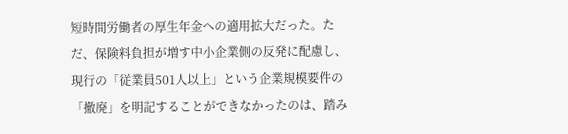短時間労働者の厚生年金への適用拡大だった。ただ、保険料負担が増す中小企業側の反発に配慮し、現行の「従業員501人以上」という企業規模要件の「撤廃」を明記することができなかったのは、踏み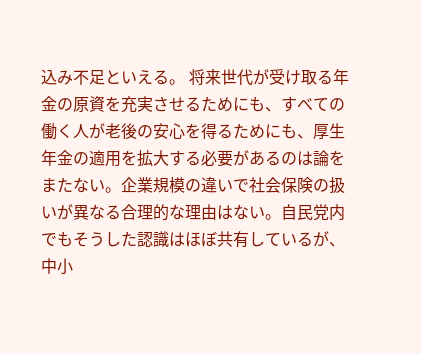込み不足といえる。 将来世代が受け取る年金の原資を充実させるためにも、すべての働く人が老後の安心を得るためにも、厚生年金の適用を拡大する必要があるのは論をまたない。企業規模の違いで社会保険の扱いが異なる合理的な理由はない。自民党内でもそうした認識はほぼ共有しているが、中小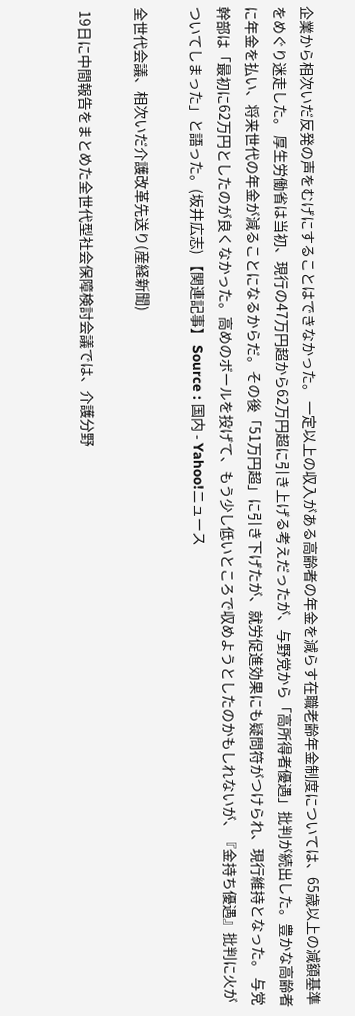企業から相次いだ反発の声をむげにすることはできなかった。 一定以上の収入がある高齢者の年金を減らす在職老齢年金制度については、65歳以上の減額基準をめぐり迷走した。 厚生労働省は当初、現行の47万円超から62万円超に引き上げる考えだったが、与野党から「高所得者優遇」批判が続出した。豊かな高齢者に年金を払い、将来世代の年金が減ることになるからだ。その後「51万円超」に引き下げたが、就労促進効果にも疑問符がつけられ、現行維持となった。 与党幹部は「最初に62万円としたのが良くなかった。高めのボールを投げて、もう少し低いところで収めようとしたのかもしれないが、『金持ち優遇』批判に火がついてしまった」と語った。(坂井広志) 【関連記事】 Source : 国内 - Yahoo!ニュース

全世代会議、相次いだ介護改革先送り(産経新聞)

 19日に中間報告をまとめた全世代型社会保障検討会議では、介護分野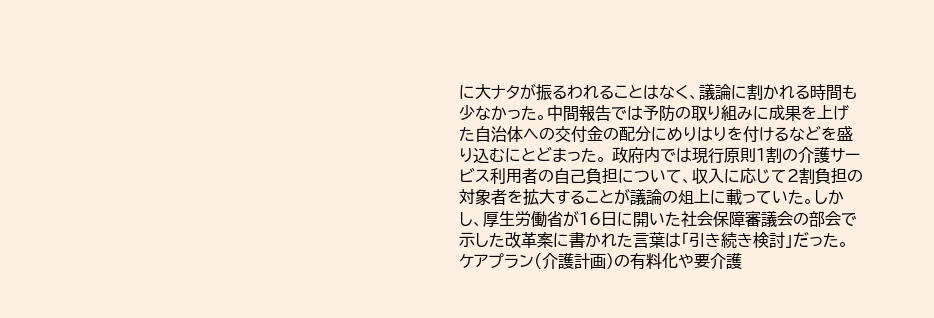に大ナタが振るわれることはなく、議論に割かれる時間も少なかった。中間報告では予防の取り組みに成果を上げた自治体への交付金の配分にめりはりを付けるなどを盛り込むにとどまった。 政府内では現行原則1割の介護サービス利用者の自己負担について、収入に応じて2割負担の対象者を拡大することが議論の俎上に載っていた。しかし、厚生労働省が16日に開いた社会保障審議会の部会で示した改革案に書かれた言葉は「引き続き検討」だった。 ケアプラン(介護計画)の有料化や要介護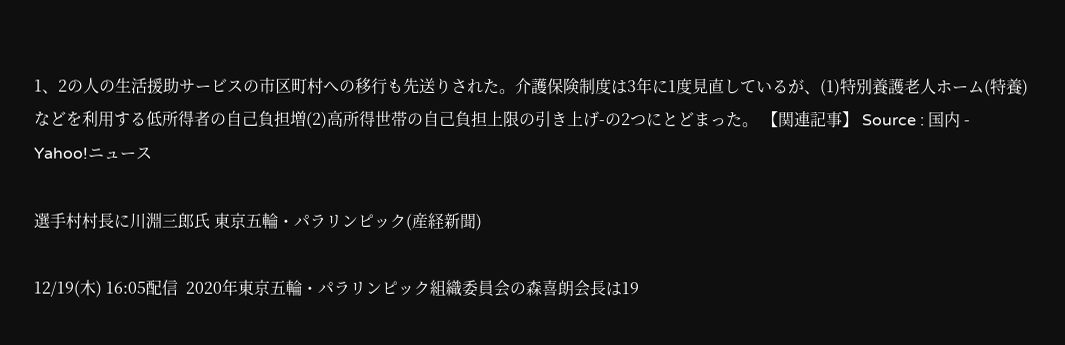1、2の人の生活援助サービスの市区町村への移行も先送りされた。介護保険制度は3年に1度見直しているが、(1)特別養護老人ホーム(特養)などを利用する低所得者の自己負担増(2)高所得世帯の自己負担上限の引き上げ-の2つにとどまった。 【関連記事】 Source : 国内 - Yahoo!ニュース

選手村村長に川淵三郎氏 東京五輪・パラリンピック(産経新聞)

12/19(木) 16:05配信  2020年東京五輪・パラリンピック組織委員会の森喜朗会長は19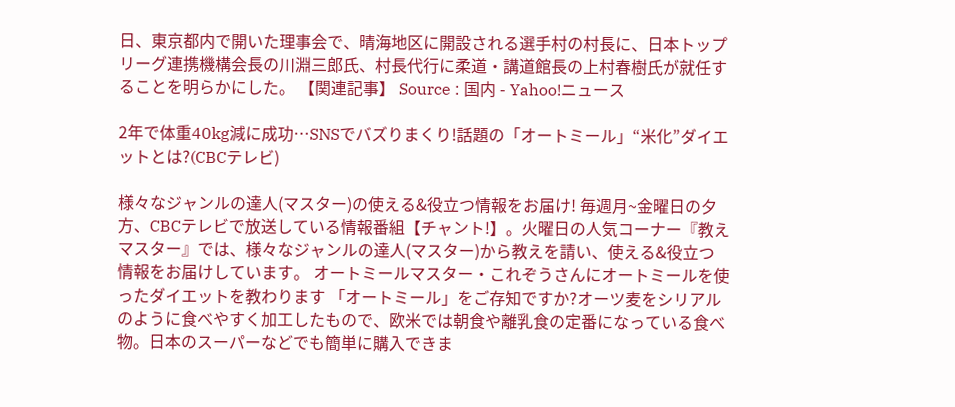日、東京都内で開いた理事会で、晴海地区に開設される選手村の村長に、日本トップリーグ連携機構会長の川淵三郎氏、村長代行に柔道・講道館長の上村春樹氏が就任することを明らかにした。 【関連記事】 Source : 国内 - Yahoo!ニュース

2年で体重40kg減に成功…SNSでバズりまくり!話題の「オートミール」“米化”ダイエットとは?(CBCテレビ)

様々なジャンルの達人(マスター)の使える&役立つ情報をお届け! 毎週月~金曜日の夕方、CBCテレビで放送している情報番組【チャント!】。火曜日の人気コーナー『教えマスター』では、様々なジャンルの達人(マスター)から教えを請い、使える&役立つ情報をお届けしています。 オートミールマスター・これぞうさんにオートミールを使ったダイエットを教わります 「オートミール」をご存知ですか?オーツ麦をシリアルのように食べやすく加工したもので、欧米では朝食や離乳食の定番になっている食べ物。日本のスーパーなどでも簡単に購入できま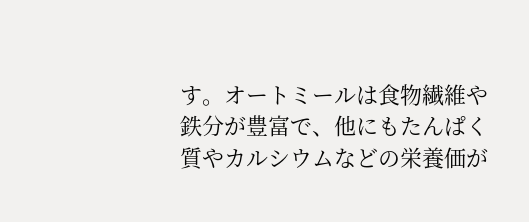す。オートミールは食物繊維や鉄分が豊富で、他にもたんぱく質やカルシウムなどの栄養価が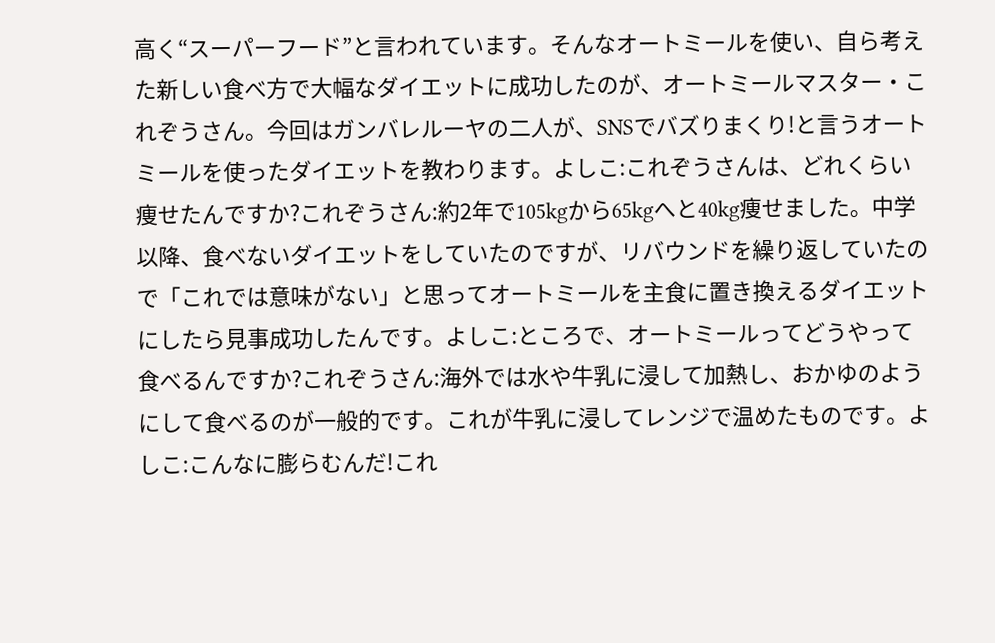高く“スーパーフード”と言われています。そんなオートミールを使い、自ら考えた新しい食べ方で大幅なダイエットに成功したのが、オートミールマスター・これぞうさん。今回はガンバレルーヤの二人が、SNSでバズりまくり!と言うオートミールを使ったダイエットを教わります。よしこ:これぞうさんは、どれくらい痩せたんですか?これぞうさん:約2年で105kgから65kgへと40kg痩せました。中学以降、食べないダイエットをしていたのですが、リバウンドを繰り返していたので「これでは意味がない」と思ってオートミールを主食に置き換えるダイエットにしたら見事成功したんです。よしこ:ところで、オートミールってどうやって食べるんですか?これぞうさん:海外では水や牛乳に浸して加熱し、おかゆのようにして食べるのが一般的です。これが牛乳に浸してレンジで温めたものです。よしこ:こんなに膨らむんだ!これ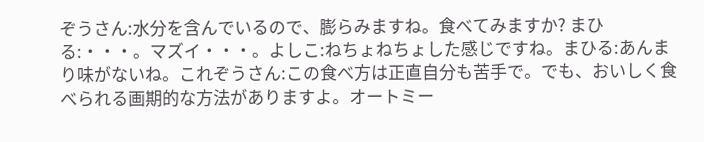ぞうさん:水分を含んでいるので、膨らみますね。食べてみますか? まひる:・・・。マズイ・・・。よしこ:ねちょねちょした感じですね。まひる:あんまり味がないね。これぞうさん:この食べ方は正直自分も苦手で。でも、おいしく食べられる画期的な方法がありますよ。オートミー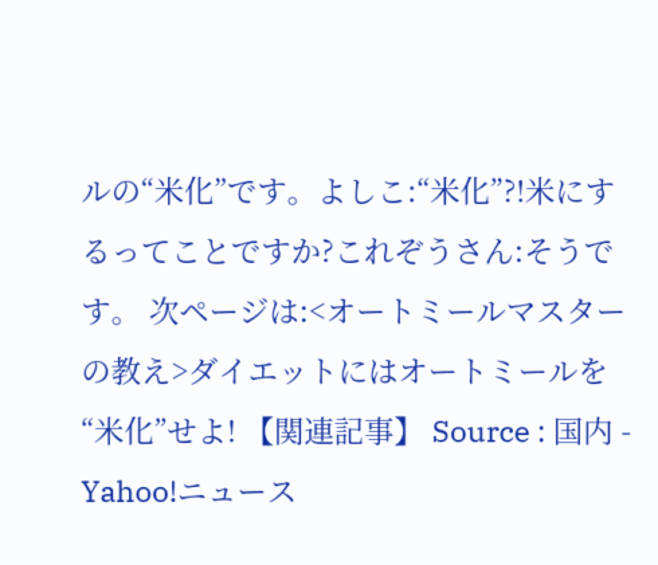ルの“米化”です。よしこ:“米化”?!米にするってことですか?これぞうさん:そうです。 次ページは:<オートミールマスターの教え>ダイエットにはオートミールを“米化”せよ! 【関連記事】 Source : 国内 - Yahoo!ニュース